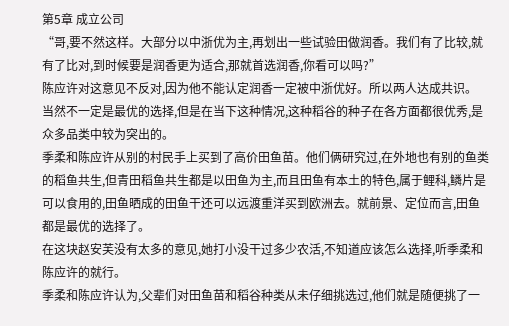第5章 成立公司
“哥,要不然这样。大部分以中浙优为主,再划出一些试验田做润香。我们有了比较,就有了比对,到时候要是润香更为适合,那就首选润香,你看可以吗?”
陈应许对这意见不反对,因为他不能认定润香一定被中浙优好。所以两人达成共识。
当然不一定是最优的选择,但是在当下这种情况,这种稻谷的种子在各方面都很优秀,是众多品类中较为突出的。
季柔和陈应许从别的村民手上买到了高价田鱼苗。他们俩研究过,在外地也有别的鱼类的稻鱼共生,但青田稻鱼共生都是以田鱼为主,而且田鱼有本土的特色,属于鲤科,鳞片是可以食用的,田鱼晒成的田鱼干还可以远渡重洋买到欧洲去。就前景、定位而言,田鱼都是最优的选择了。
在这块赵安芙没有太多的意见,她打小没干过多少农活,不知道应该怎么选择,听季柔和陈应许的就行。
季柔和陈应许认为,父辈们对田鱼苗和稻谷种类从未仔细挑选过,他们就是随便挑了一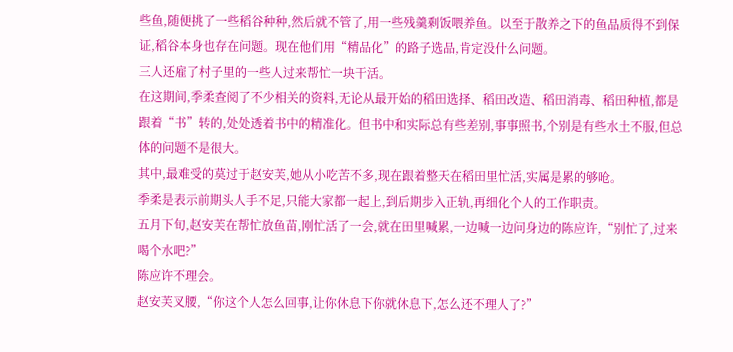些鱼,随便挑了一些稻谷种种,然后就不管了,用一些残羹剩饭喂养鱼。以至于散养之下的鱼品质得不到保证,稻谷本身也存在问题。现在他们用“精品化”的路子选品,肯定没什么问题。
三人还雇了村子里的一些人过来帮忙一块干活。
在这期间,季柔查阅了不少相关的资料,无论从最开始的稻田选择、稻田改造、稻田消毒、稻田种植,都是跟着“书”转的,处处透着书中的精准化。但书中和实际总有些差别,事事照书,个别是有些水土不服,但总体的问题不是很大。
其中,最难受的莫过于赵安芙,她从小吃苦不多,现在跟着整天在稻田里忙活,实属是累的够呛。
季柔是表示前期头人手不足,只能大家都一起上,到后期步入正轨,再细化个人的工作职责。
五月下旬,赵安芙在帮忙放鱼苗,刚忙活了一会,就在田里喊累,一边喊一边问身边的陈应许,“别忙了,过来喝个水吧?”
陈应许不理会。
赵安芙叉腰,“你这个人怎么回事,让你休息下你就休息下,怎么还不理人了?”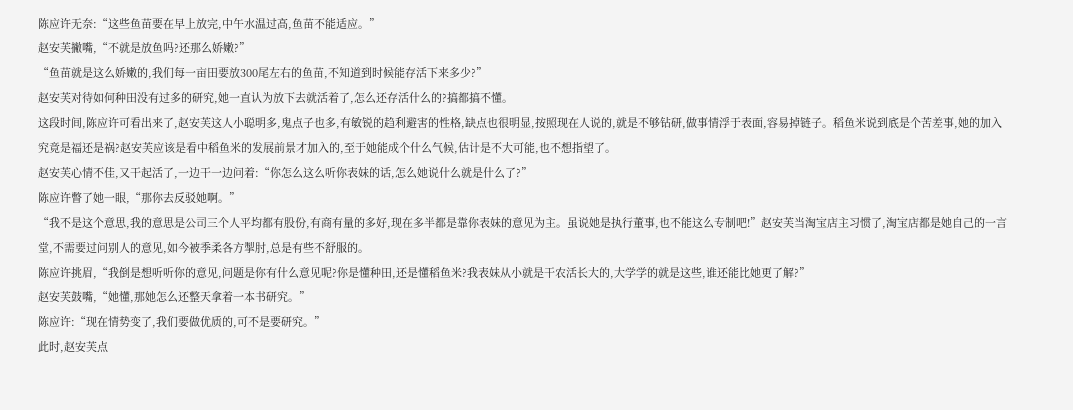陈应许无奈:“这些鱼苗要在早上放完,中午水温过高,鱼苗不能适应。”
赵安芙撇嘴,“不就是放鱼吗?还那么娇嫩?”
“鱼苗就是这么娇嫩的,我们每一亩田要放300尾左右的鱼苗,不知道到时候能存活下来多少?”
赵安芙对待如何种田没有过多的研究,她一直认为放下去就活着了,怎么还存活什么的?搞都搞不懂。
这段时间,陈应许可看出来了,赵安芙这人小聪明多,鬼点子也多,有敏锐的趋利避害的性格,缺点也很明显,按照现在人说的,就是不够钻研,做事情浮于表面,容易掉链子。稻鱼米说到底是个苦差事,她的加入究竟是福还是祸?赵安芙应该是看中稻鱼米的发展前景才加入的,至于她能成个什么气候,估计是不大可能,也不想指望了。
赵安芙心情不佳,又干起活了,一边干一边问着:“你怎么这么听你表妹的话,怎么她说什么就是什么了?”
陈应许瞥了她一眼,“那你去反驳她啊。”
“我不是这个意思,我的意思是公司三个人平均都有股份,有商有量的多好,现在多半都是靠你表妹的意见为主。虽说她是执行董事,也不能这么专制吧!”赵安芙当淘宝店主习惯了,淘宝店都是她自己的一言堂,不需要过问别人的意见,如今被季柔各方掣肘,总是有些不舒服的。
陈应许挑眉,“我倒是想听听你的意见,问题是你有什么意见呢?你是懂种田,还是懂稻鱼米?我表妹从小就是干农活长大的,大学学的就是这些,谁还能比她更了解?”
赵安芙鼓嘴,“她懂,那她怎么还整天拿着一本书研究。”
陈应许:“现在情势变了,我们要做优质的,可不是要研究。”
此时,赵安芙点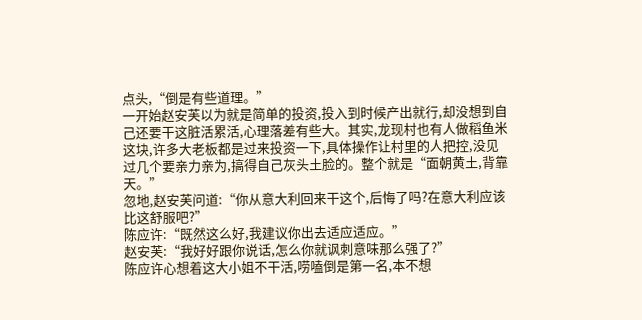点头,“倒是有些道理。”
一开始赵安芙以为就是简单的投资,投入到时候产出就行,却没想到自己还要干这脏活累活,心理落差有些大。其实,龙现村也有人做稻鱼米这块,许多大老板都是过来投资一下,具体操作让村里的人把控,没见过几个要亲力亲为,搞得自己灰头土脸的。整个就是“面朝黄土,背靠天。”
忽地,赵安芙问道:“你从意大利回来干这个,后悔了吗?在意大利应该比这舒服吧?”
陈应许:“既然这么好,我建议你出去适应适应。”
赵安芙:“我好好跟你说话,怎么你就讽刺意味那么强了?”
陈应许心想着这大小姐不干活,唠嗑倒是第一名,本不想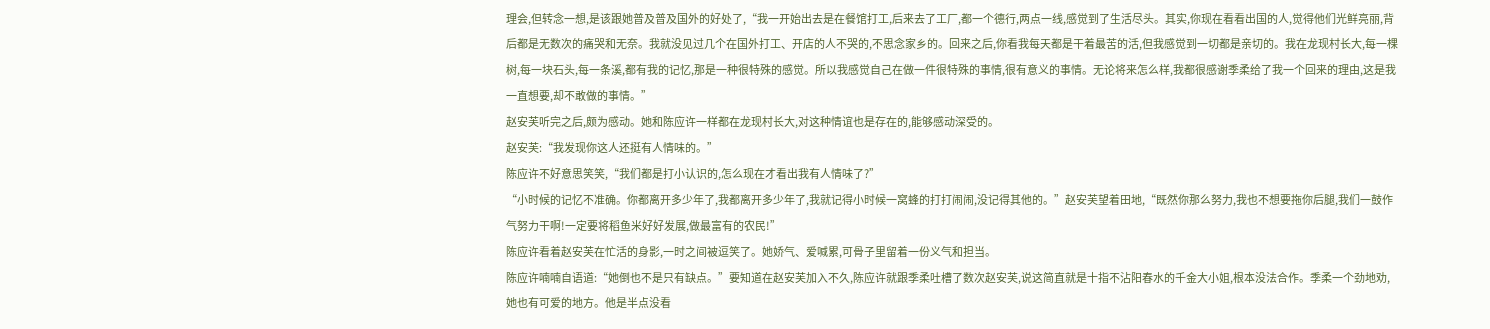理会,但转念一想,是该跟她普及普及国外的好处了,“我一开始出去是在餐馆打工,后来去了工厂,都一个德行,两点一线,感觉到了生活尽头。其实,你现在看看出国的人,觉得他们光鲜亮丽,背后都是无数次的痛哭和无奈。我就没见过几个在国外打工、开店的人不哭的,不思念家乡的。回来之后,你看我每天都是干着最苦的活,但我感觉到一切都是亲切的。我在龙现村长大,每一棵树,每一块石头,每一条溪,都有我的记忆,那是一种很特殊的感觉。所以我感觉自己在做一件很特殊的事情,很有意义的事情。无论将来怎么样,我都很感谢季柔给了我一个回来的理由,这是我一直想要,却不敢做的事情。”
赵安芙听完之后,颇为感动。她和陈应许一样都在龙现村长大,对这种情谊也是存在的,能够感动深受的。
赵安芙:“我发现你这人还挺有人情味的。”
陈应许不好意思笑笑,“我们都是打小认识的,怎么现在才看出我有人情味了?”
“小时候的记忆不准确。你都离开多少年了,我都离开多少年了,我就记得小时候一窝蜂的打打闹闹,没记得其他的。”赵安芙望着田地,“既然你那么努力,我也不想要拖你后腿,我们一鼓作气努力干啊!一定要将稻鱼米好好发展,做最富有的农民!”
陈应许看着赵安芙在忙活的身影,一时之间被逗笑了。她娇气、爱喊累,可骨子里留着一份义气和担当。
陈应许喃喃自语道:“她倒也不是只有缺点。”要知道在赵安芙加入不久,陈应许就跟季柔吐槽了数次赵安芙,说这简直就是十指不沾阳春水的千金大小姐,根本没法合作。季柔一个劲地劝,她也有可爱的地方。他是半点没看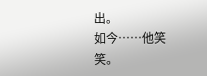出。
如今……他笑笑。